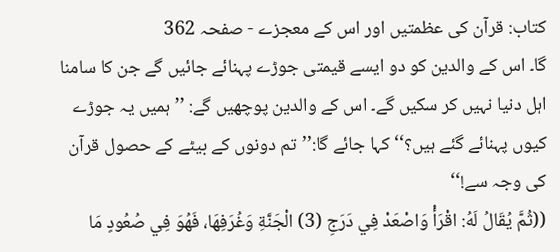کتاب: قرآن کی عظمتیں اور اس کے معجزے - صفحہ 362
گا۔ اس کے والدین کو دو ایسے قیمتی جوڑے پہنائے جائیں گے جن کا سامنا اہل دنیا نہیں کر سکیں گے۔ اس کے والدین پوچھیں گے: ’’ہمیں یہ جوڑے کیوں پہنائے گئے ہیں؟‘‘ کہا جائے گا:’’تم دونوں کے بیٹے کے حصول قرآن کی وجہ سے!‘‘
((ثُمَّ يُقَالُ لَهُ: اقْرَأْ وَاصْعَدْ فِي دَرَجِ (3) الْجَنَّةِ وَغُرَفِهَا، فَهُوَ فِي صُعُودٍ مَا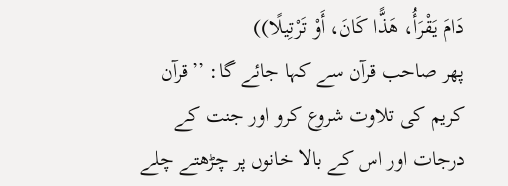دَامَ يَقْرَأُ، هَذًّا كَانَ، أَوْ تَرْتِيلًا))
پھر صاحب قرآن سے کہا جائے گا: ’’قرآن کریم کی تلاوت شروع کرو اور جنت کے درجات اور اس کے بالا خانوں پر چڑھتے چلے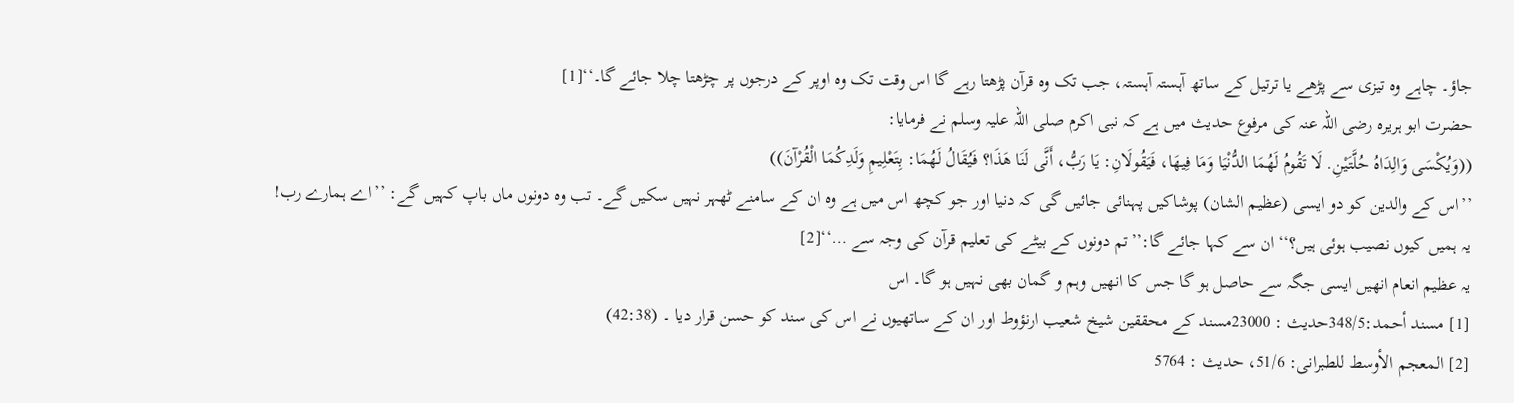جاؤ۔ چاہے وہ تیزی سے پڑھے یا ترتیل کے ساتھ آہستہ آہستہ، جب تک وہ قرآن پڑھتا رہے گا اس وقت تک وہ اوپر کے درجوں پر چڑھتا چلا جائے گا۔‘‘[1]
حضرت ابو ہریرہ رضی اللہ عنہ کی مرفوع حدیث میں ہے کہ نبی اکرم صلی اللہ علیہ وسلم نے فرمایا:
((وَيُكْسَى وَالِدَاهُ حُلَّتَيْنِ. لَا تَقُومُ لَهُمَا الدُّنْيَا وَمَا فِيهَا، فَيَقُولَانِ: يَا رَبُّ، أَنَّى لَنَا هَذَا؟ فَيُقَالُ لَهُمَا: بِتَعْلِيمِ وَلَدِكُمَا الْقُرْآنَ))
’’اس کے والدین کو دو ایسی (عظیم الشان) پوشاکیں پہنائی جائیں گی کہ دنیا اور جو کچھ اس میں ہے وہ ان کے سامنے ٹھہر نہیں سکیں گے۔ تب وہ دونوں ماں باپ کہیں گے: ’’اے ہمارے رب! یہ ہمیں کیوں نصیب ہوئی ہیں؟‘‘ ان سے کہا جائے گا:’’تم دونوں کے بیٹے کی تعلیم قرآن کی وجہ سے …‘‘[2]
یہ عظیم انعام انھیں ایسی جگہ سے حاصل ہو گا جس کا انھیں وہم و گمان بھی نہیں ہو گا۔ اس
[1] مسند أحمد:348/5حدیث : 23000مسند کے محققین شیخ شعیب ارنؤوط اور ان کے ساتھیوں نے اس کی سند کو حسن قرار دیا ۔ (42:38)
[2] المعجم الأوسط للطبرانی: 51/6، حدیث : 5764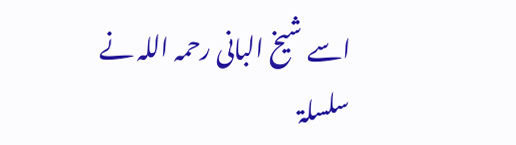اسے شیخ البانی رحمہ اللہ نے سلسلۃ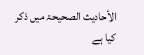الأحادیث الصحیحۃ میں ذکر کیا ہے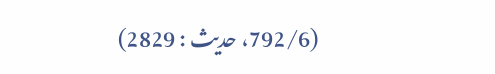(792/6، حدیث : 2829)